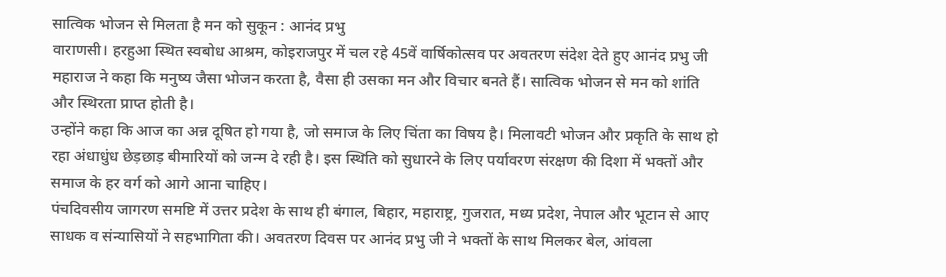सात्विक भोजन से मिलता है मन को सुकून : आनंद प्रभु
वाराणसी। हरहुआ स्थित स्वबोध आश्रम, कोइराजपुर में चल रहे 45वें वार्षिकोत्सव पर अवतरण संदेश देते हुए आनंद प्रभु जी महाराज ने कहा कि मनुष्य जैसा भोजन करता है, वैसा ही उसका मन और विचार बनते हैं। सात्विक भोजन से मन को शांति और स्थिरता प्राप्त होती है।
उन्होंने कहा कि आज का अन्न दूषित हो गया है, जो समाज के लिए चिंता का विषय है। मिलावटी भोजन और प्रकृति के साथ हो रहा अंधाधुंध छेड़छाड़ बीमारियों को जन्म दे रही है। इस स्थिति को सुधारने के लिए पर्यावरण संरक्षण की दिशा में भक्तों और समाज के हर वर्ग को आगे आना चाहिए।
पंचदिवसीय जागरण समष्टि में उत्तर प्रदेश के साथ ही बंगाल, बिहार, महाराष्ट्र, गुजरात, मध्य प्रदेश, नेपाल और भूटान से आए साधक व संन्यासियों ने सहभागिता की। अवतरण दिवस पर आनंद प्रभु जी ने भक्तों के साथ मिलकर बेल, आंवला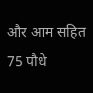और आम सहित 75 पौधे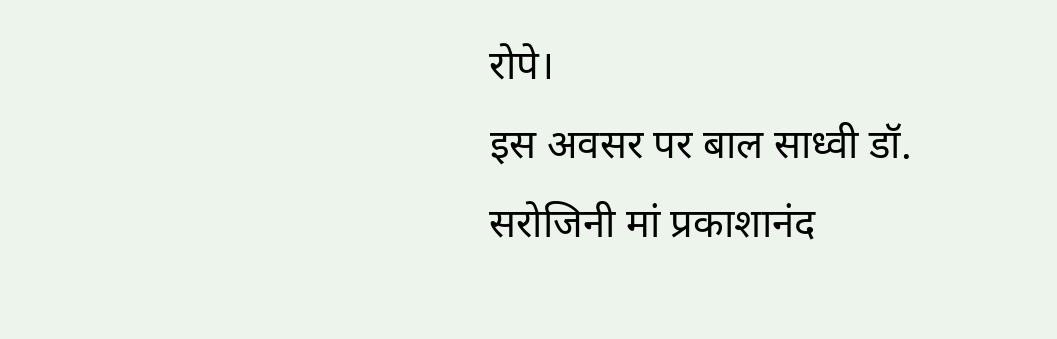रोपे।
इस अवसर पर बाल साध्वी डॉ. सरोजिनी मां प्रकाशानंद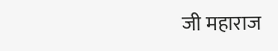जी महाराज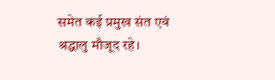समेत कई प्रमुख संत एवं श्रद्धालु मौजूद रहे।